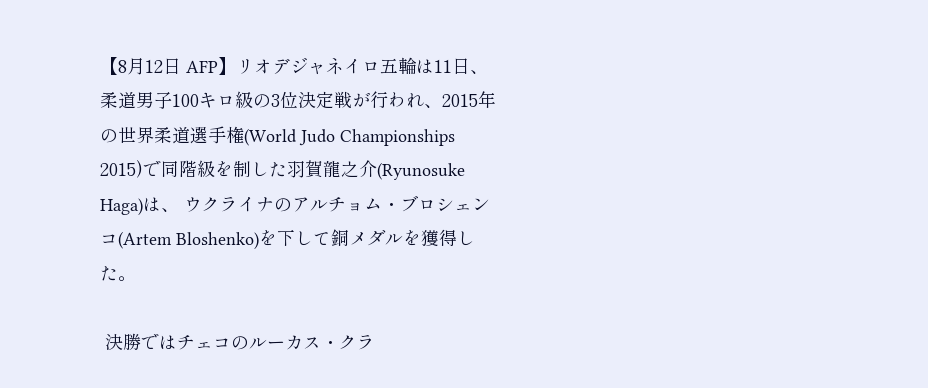【8月12日 AFP】リオデジャネイロ五輪は11日、柔道男子100キロ級の3位決定戦が行われ、2015年の世界柔道選手権(World Judo Championships 2015)で同階級を制した羽賀龍之介(Ryunosuke Haga)は、 ウクライナのアルチョム・ブロシェンコ(Artem Bloshenko)を下して銅メダルを獲得した。

 決勝ではチェコのルーカス・クラ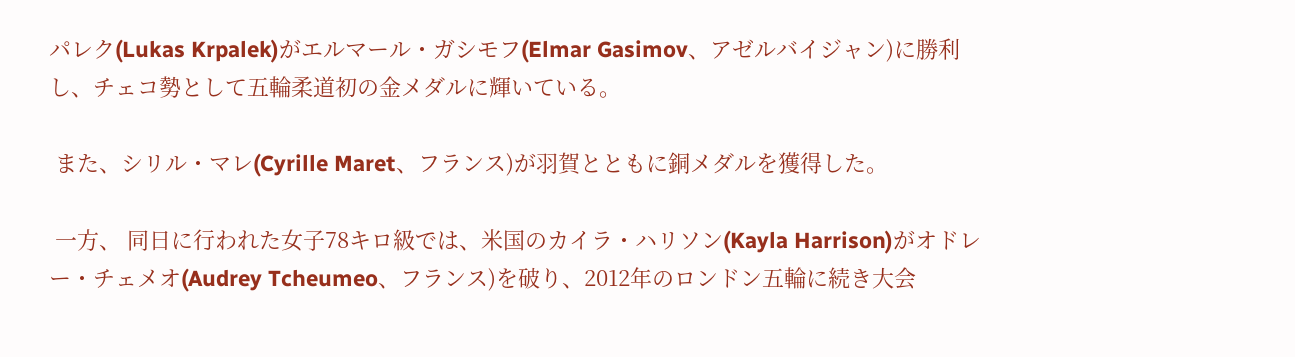パレク(Lukas Krpalek)がエルマール・ガシモフ(Elmar Gasimov、アゼルバイジャン)に勝利し、チェコ勢として五輪柔道初の金メダルに輝いている。

 また、シリル・マレ(Cyrille Maret、フランス)が羽賀とともに銅メダルを獲得した。

 一方、 同日に行われた女子78キロ級では、米国のカイラ・ハリソン(Kayla Harrison)がオドレー・チェメオ(Audrey Tcheumeo、フランス)を破り、2012年のロンドン五輪に続き大会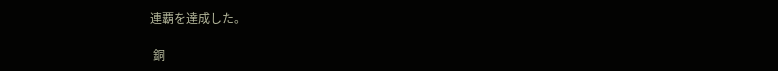連覇を達成した。

 銅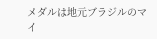メダルは地元ブラジルのマイ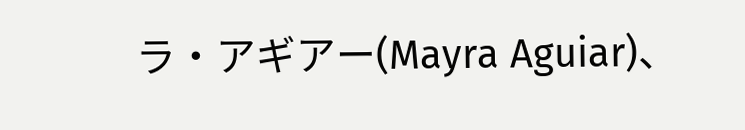ラ・アギアー(Mayra Aguiar)、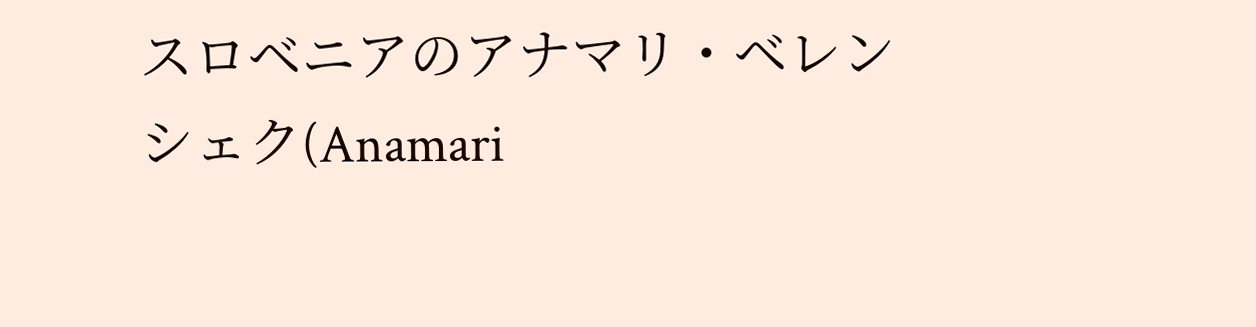スロベニアのアナマリ・ベレンシェク(Anamari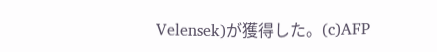Velensek)が獲得した。(c)AFP